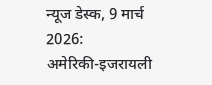न्यूज डेस्क, 9 मार्च 2026:
अमेरिकी-इजरायली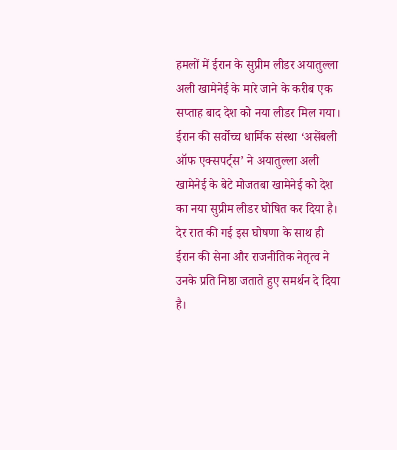हमलों में ईरान के सुप्रीम लीडर अयातुल्ला अली खामेनेई के मारे जाने के करीब एक सप्ताह बाद देश को नया लीडर मिल गया। ईरान की सर्वोच्च धार्मिक संस्था ‘असेंबली ऑफ एक्सपर्ट्स’ ने अयातुल्ला अली खामेनेई के बेटे मोजतबा खामेनेई को देश का नया सुप्रीम लीडर घोषित कर दिया है। देर रात की गई इस घोषणा के साथ ही ईरान की सेना और राजनीतिक नेतृत्व ने उनके प्रति निष्ठा जताते हुए समर्थन दे दिया है।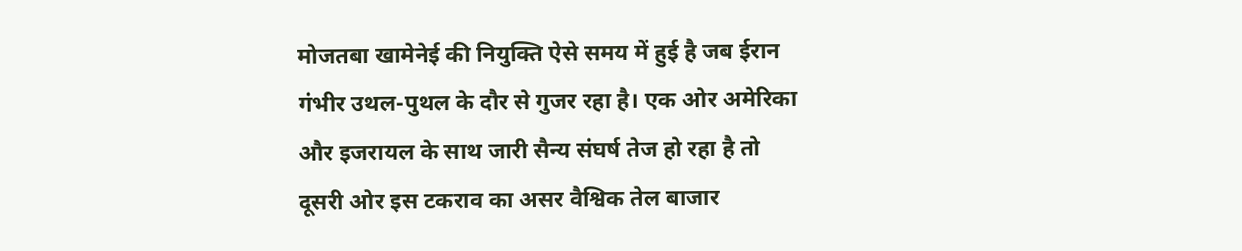मोजतबा खामेनेई की नियुक्ति ऐसे समय में हुई है जब ईरान गंभीर उथल-पुथल के दौर से गुजर रहा है। एक ओर अमेरिका और इजरायल के साथ जारी सैन्य संघर्ष तेज हो रहा है तो दूसरी ओर इस टकराव का असर वैश्विक तेल बाजार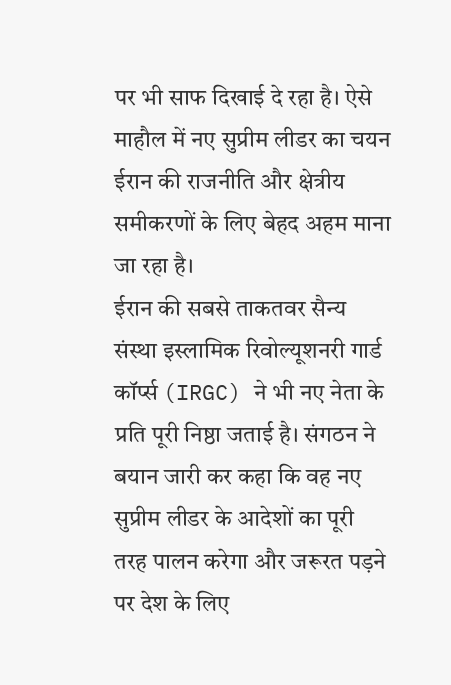पर भी साफ दिखाई दे रहा है। ऐसे माहौल में नए सुप्रीम लीडर का चयन ईरान की राजनीति और क्षेत्रीय समीकरणों के लिए बेहद अहम माना जा रहा है।
ईरान की सबसे ताकतवर सैन्य संस्था इस्लामिक रिवोल्यूशनरी गार्ड कॉर्प्स (IRGC) ने भी नए नेता के प्रति पूरी निष्ठा जताई है। संगठन ने बयान जारी कर कहा कि वह नए सुप्रीम लीडर के आदेशों का पूरी तरह पालन करेगा और जरूरत पड़ने पर देश के लिए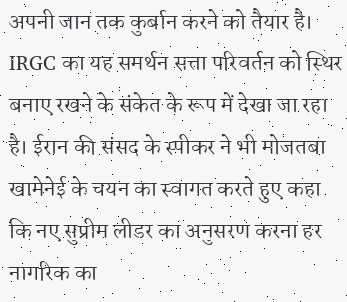अपनी जान तक कुर्बान करने को तैयार है।
IRGC का यह समर्थन सत्ता परिवर्तन को स्थिर बनाए रखने के संकेत के रूप में देखा जा रहा है। ईरान की संसद के स्पीकर ने भी मोजतबा खामेनेई के चयन का स्वागत करते हुए कहा कि नए सुप्रीम लीडर का अनुसरण करना हर नागरिक का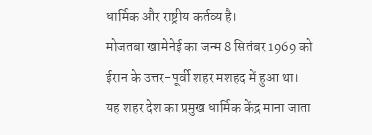धार्मिक और राष्ट्रीय कर्तव्य है।
मोजतबा खामेनेई का जन्म 8 सितंबर 1969 को ईरान के उत्तर-पूर्वी शहर मशहद में हुआ था। यह शहर देश का प्रमुख धार्मिक केंद्र माना जाता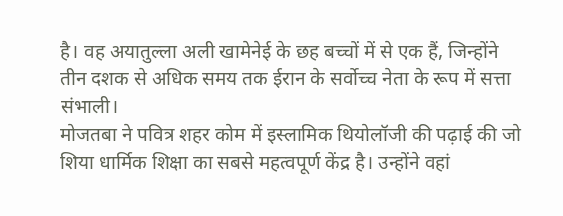है। वह अयातुल्ला अली खामेनेई के छह बच्चों में से एक हैं, जिन्होंने तीन दशक से अधिक समय तक ईरान के सर्वोच्च नेता के रूप में सत्ता संभाली।
मोजतबा ने पवित्र शहर कोम में इस्लामिक थियोलॉजी की पढ़ाई की जो शिया धार्मिक शिक्षा का सबसे महत्वपूर्ण केंद्र है। उन्होंने वहां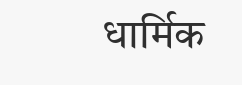धार्मिक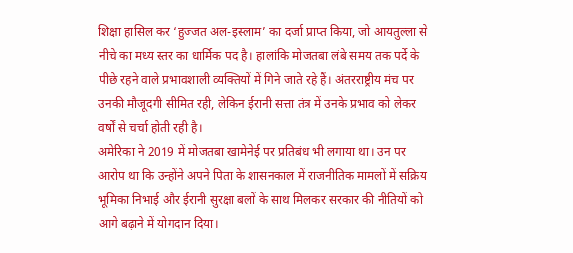शिक्षा हासिल कर ‘हुज्जत अल-इस्लाम’ का दर्जा प्राप्त किया, जो आयतुल्ला से नीचे का मध्य स्तर का धार्मिक पद है। हालांकि मोजतबा लंबे समय तक पर्दे के पीछे रहने वाले प्रभावशाली व्यक्तियों में गिने जाते रहे हैं। अंतरराष्ट्रीय मंच पर उनकी मौजूदगी सीमित रही, लेकिन ईरानी सत्ता तंत्र में उनके प्रभाव को लेकर वर्षों से चर्चा होती रही है।
अमेरिका ने 2019 में मोजतबा खामेनेई पर प्रतिबंध भी लगाया था। उन पर आरोप था कि उन्होंने अपने पिता के शासनकाल में राजनीतिक मामलों में सक्रिय भूमिका निभाई और ईरानी सुरक्षा बलों के साथ मिलकर सरकार की नीतियों को आगे बढ़ाने में योगदान दिया।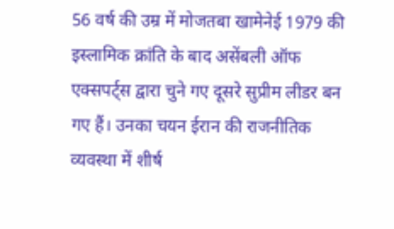56 वर्ष की उम्र में मोजतबा खामेनेई 1979 की इस्लामिक क्रांति के बाद असेंबली ऑफ एक्सपर्ट्स द्वारा चुने गए दूसरे सुप्रीम लीडर बन गए हैं। उनका चयन ईरान की राजनीतिक व्यवस्था में शीर्ष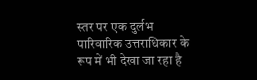स्तर पर एक दुर्लभ पारिवारिक उत्तराधिकार के रूप में भी देखा जा रहा है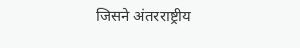जिसने अंतरराष्ट्रीय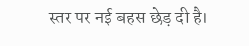स्तर पर नई बहस छेड़ दी है।